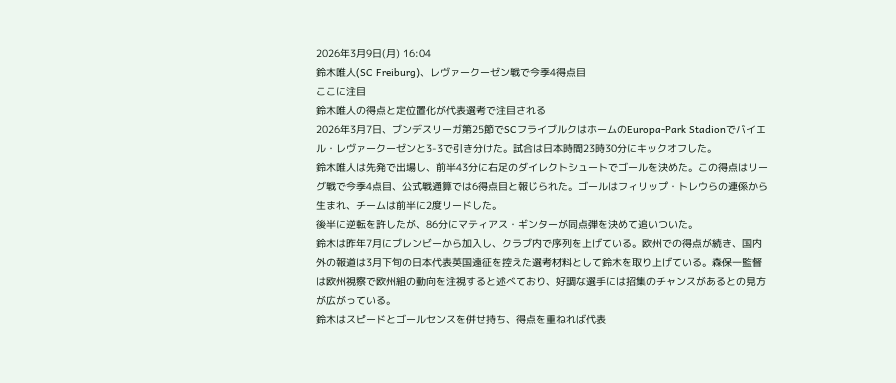2026年3月9日(月) 16:04
鈴木唯人(SC Freiburg)、レヴァークーゼン戦で今季4得点目
ここに注目
鈴木唯人の得点と定位置化が代表選考で注目される
2026年3月7日、ブンデスリーガ第25節でSCフライブルクはホームのEuropa-Park Stadionでバイエル・レヴァークーゼンと3-3で引き分けた。試合は日本時間23時30分にキックオフした。
鈴木唯人は先発で出場し、前半43分に右足のダイレクトシュートでゴールを決めた。この得点はリーグ戦で今季4点目、公式戦通算では6得点目と報じられた。ゴールはフィリップ・トレウらの連係から生まれ、チームは前半に2度リードした。
後半に逆転を許したが、86分にマティアス・ギンターが同点弾を決めて追いついた。
鈴木は昨年7月にブレンビーから加入し、クラブ内で序列を上げている。欧州での得点が続き、国内外の報道は3月下旬の日本代表英国遠征を控えた選考材料として鈴木を取り上げている。森保一監督は欧州視察で欧州組の動向を注視すると述べており、好調な選手には招集のチャンスがあるとの見方が広がっている。
鈴木はスピードとゴールセンスを併せ持ち、得点を重ねれば代表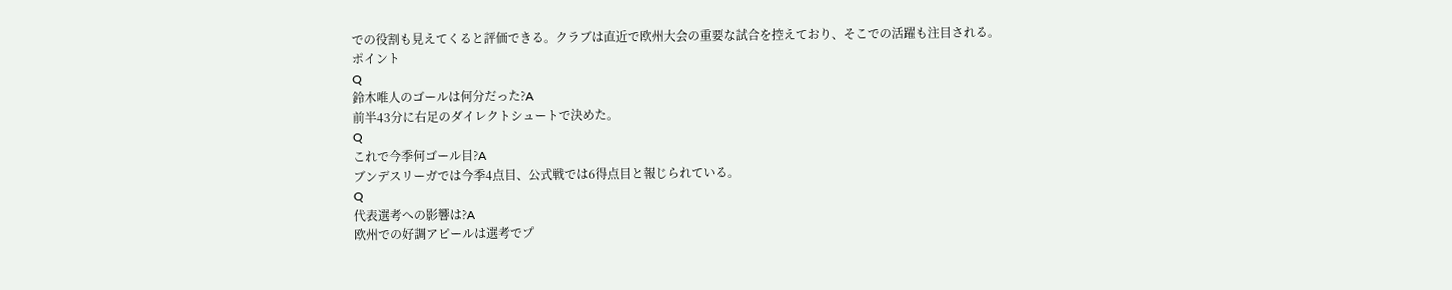での役割も見えてくると評価できる。クラブは直近で欧州大会の重要な試合を控えており、そこでの活躍も注目される。
ポイント
Q
鈴木唯人のゴールは何分だった?A
前半43分に右足のダイレクトシュートで決めた。
Q
これで今季何ゴール目?A
ブンデスリーガでは今季4点目、公式戦では6得点目と報じられている。
Q
代表選考への影響は?A
欧州での好調アピールは選考でプ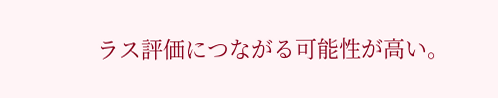ラス評価につながる可能性が高い。